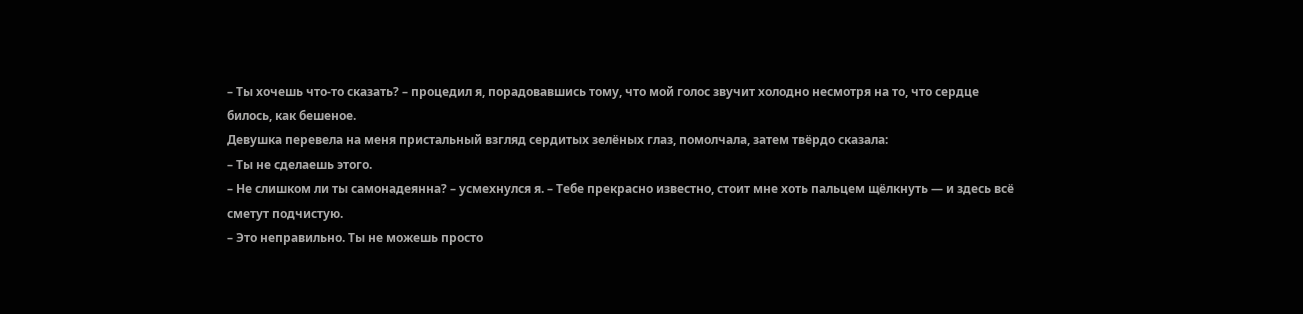– Ты хочешь что-то сказать? – процедил я, порадовавшись тому, что мой голос звучит холодно несмотря на то, что сердце билось, как бешеное.
Девушка перевела на меня пристальный взгляд сердитых зелёных глаз, помолчала, затем твёрдо сказала:
– Ты не сделаешь этого.
– Не слишком ли ты самонадеянна? – усмехнулся я. – Тебе прекрасно известно, стоит мне хоть пальцем щёлкнуть — и здесь всё сметут подчистую.
– Это неправильно. Ты не можешь просто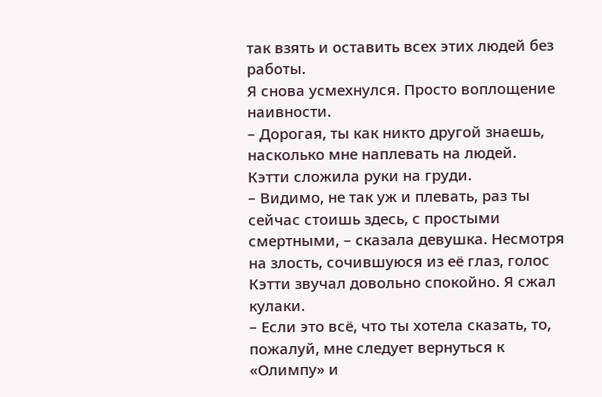так взять и оставить всех этих людей без работы.
Я снова усмехнулся. Просто воплощение наивности.
– Дорогая, ты как никто другой знаешь, насколько мне наплевать на людей.
Кэтти сложила руки на груди.
– Видимо, не так уж и плевать, раз ты сейчас стоишь здесь, с простыми смертными, – сказала девушка. Несмотря на злость, сочившуюся из её глаз, голос Кэтти звучал довольно спокойно. Я сжал кулаки.
– Если это всё, что ты хотела сказать, то, пожалуй, мне следует вернуться к «Олимпу» и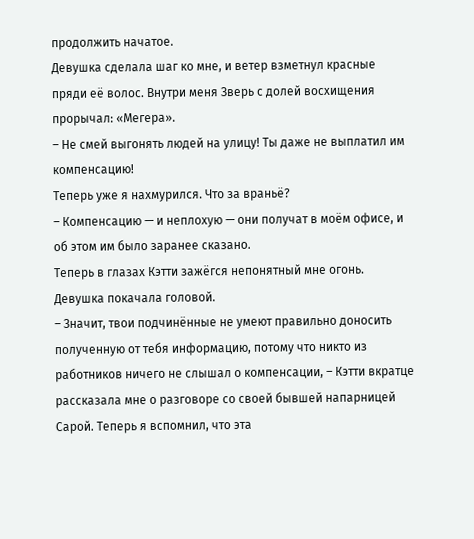продолжить начатое.
Девушка сделала шаг ко мне, и ветер взметнул красные пряди её волос. Внутри меня Зверь с долей восхищения прорычал: «Мегера».
– Не смей выгонять людей на улицу! Ты даже не выплатил им компенсацию!
Теперь уже я нахмурился. Что за враньё?
– Компенсацию — и неплохую — они получат в моём офисе, и об этом им было заранее сказано.
Теперь в глазах Кэтти зажёгся непонятный мне огонь. Девушка покачала головой.
– Значит, твои подчинённые не умеют правильно доносить полученную от тебя информацию, потому что никто из работников ничего не слышал о компенсации, – Кэтти вкратце рассказала мне о разговоре со своей бывшей напарницей Сарой. Теперь я вспомнил, что эта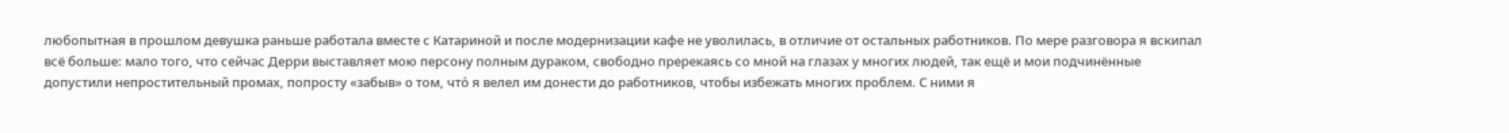любопытная в прошлом девушка раньше работала вместе с Катариной и после модернизации кафе не уволилась, в отличие от остальных работников. По мере разговора я вскипал всё больше: мало того, что сейчас Дерри выставляет мою персону полным дураком, свободно пререкаясь со мной на глазах у многих людей, так ещё и мои подчинённые допустили непростительный промах, попросту «забыв» о том, что́ я велел им донести до работников, чтобы избежать многих проблем. С ними я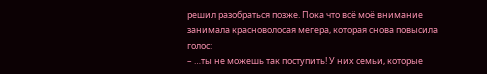решил разобраться позже. Пока что всё моё внимание занимала красноволосая мегера, которая снова повысила голос:
– …ты не можешь так поступить! У них семьи, которые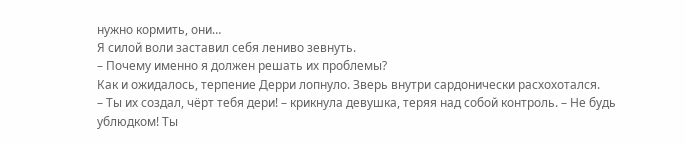нужно кормить, они…
Я силой воли заставил себя лениво зевнуть.
– Почему именно я должен решать их проблемы?
Как и ожидалось, терпение Дерри лопнуло. Зверь внутри сардонически расхохотался.
– Ты их создал, чёрт тебя дери! – крикнула девушка, теряя над собой контроль. – Не будь ублюдком! Ты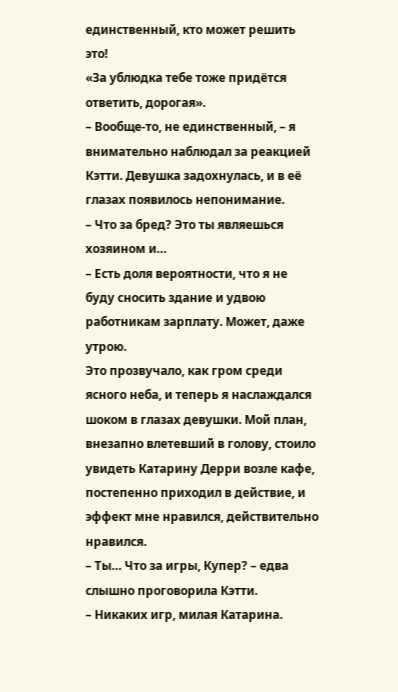единственный, кто может решить это!
«За ублюдка тебе тоже придётся ответить, дорогая».
– Вообще-то, не единственный, – я внимательно наблюдал за реакцией Кэтти. Девушка задохнулась, и в её глазах появилось непонимание.
– Что за бред? Это ты являешься хозяином и…
– Есть доля вероятности, что я не буду сносить здание и удвою работникам зарплату. Может, даже утрою.
Это прозвучало, как гром среди ясного неба, и теперь я наслаждался шоком в глазах девушки. Мой план, внезапно влетевший в голову, стоило увидеть Катарину Дерри возле кафе, постепенно приходил в действие, и эффект мне нравился, действительно нравился.
– Ты… Что за игры, Купер? – едва слышно проговорила Кэтти.
– Никаких игр, милая Катарина.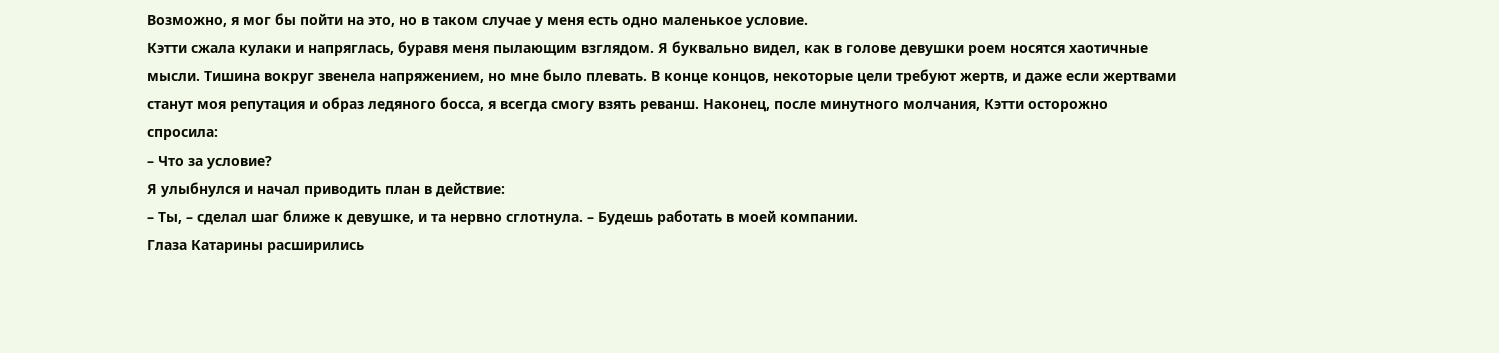Возможно, я мог бы пойти на это, но в таком случае у меня есть одно маленькое условие.
Кэтти сжала кулаки и напряглась, буравя меня пылающим взглядом. Я буквально видел, как в голове девушки роем носятся хаотичные мысли. Тишина вокруг звенела напряжением, но мне было плевать. В конце концов, некоторые цели требуют жертв, и даже если жертвами станут моя репутация и образ ледяного босса, я всегда смогу взять реванш. Наконец, после минутного молчания, Кэтти осторожно спросила:
– Что за условие?
Я улыбнулся и начал приводить план в действие:
– Ты, – сделал шаг ближе к девушке, и та нервно сглотнула. – Будешь работать в моей компании.
Глаза Катарины расширились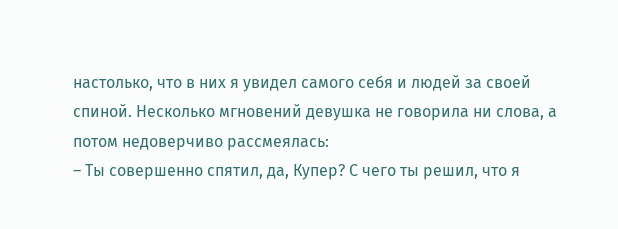настолько, что в них я увидел самого себя и людей за своей спиной. Несколько мгновений девушка не говорила ни слова, а потом недоверчиво рассмеялась:
– Ты совершенно спятил, да, Купер? С чего ты решил, что я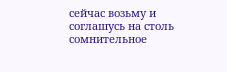сейчас возьму и соглашусь на столь сомнительное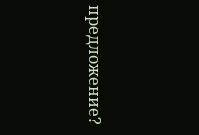предложение?